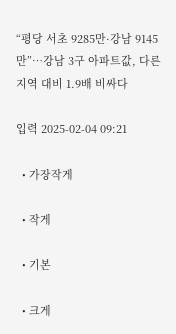“평당 서초 9285만·강남 9145만”…강남 3구 아파트값, 다른 지역 대비 1.9배 비싸다

입력 2025-02-04 09:21

  • 가장작게

  • 작게

  • 기본

  • 크게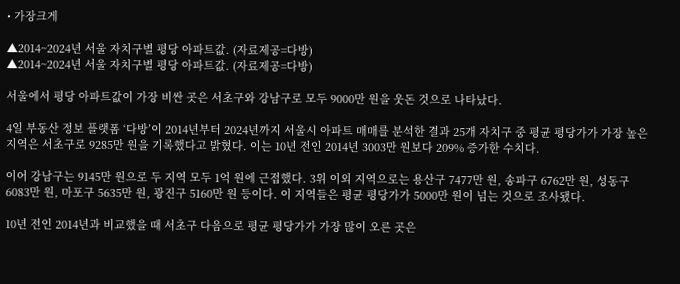• 가장크게

▲2014~2024년 서울 자치구별 평당 아파트값. (자료제공=다방)
▲2014~2024년 서울 자치구별 평당 아파트값. (자료제공=다방)

서울에서 평당 아파트값이 가장 비싼 곳은 서초구와 강남구로 모두 9000만 원을 웃돈 것으로 나타났다.

4일 부동산 정보 플랫폼 ‘다방’이 2014년부터 2024년까지 서울시 아파트 매매를 분석한 결과 25개 자치구 중 평균 평당가가 가장 높은 지역은 서초구로 9285만 원을 기록했다고 밝혔다. 이는 10년 전인 2014년 3003만 원보다 209% 증가한 수치다.

이어 강남구는 9145만 원으로 두 지역 모두 1억 원에 근접했다. 3위 이외 지역으로는 용산구 7477만 원, 송파구 6762만 원, 성동구 6083만 원, 마포구 5635만 원, 광진구 5160만 원 등이다. 이 지역들은 평균 평당가가 5000만 원이 넘는 것으로 조사됐다.

10년 전인 2014년과 비교했을 때 서초구 다음으로 평균 평당가가 가장 많이 오른 곳은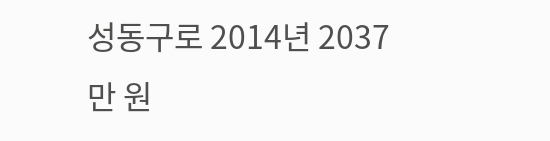성동구로 2014년 2037만 원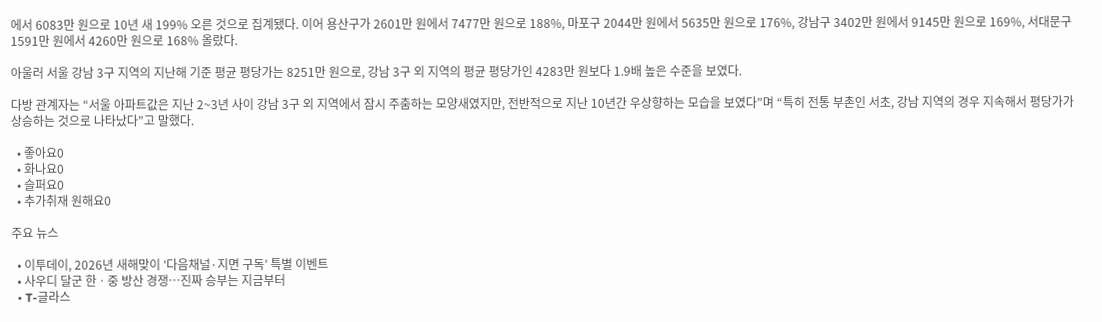에서 6083만 원으로 10년 새 199% 오른 것으로 집계됐다. 이어 용산구가 2601만 원에서 7477만 원으로 188%, 마포구 2044만 원에서 5635만 원으로 176%, 강남구 3402만 원에서 9145만 원으로 169%, 서대문구 1591만 원에서 4260만 원으로 168% 올랐다.

아울러 서울 강남 3구 지역의 지난해 기준 평균 평당가는 8251만 원으로, 강남 3구 외 지역의 평균 평당가인 4283만 원보다 1.9배 높은 수준을 보였다.

다방 관계자는 “서울 아파트값은 지난 2~3년 사이 강남 3구 외 지역에서 잠시 주춤하는 모양새였지만, 전반적으로 지난 10년간 우상향하는 모습을 보였다”며 “특히 전통 부촌인 서초, 강남 지역의 경우 지속해서 평당가가 상승하는 것으로 나타났다”고 말했다.

  • 좋아요0
  • 화나요0
  • 슬퍼요0
  • 추가취재 원해요0

주요 뉴스

  • 이투데이, 2026년 새해맞이 ‘다음채널·지면 구독’ 특별 이벤트
  • 사우디 달군 한ㆍ중 방산 경쟁…진짜 승부는 지금부터
  • T-글라스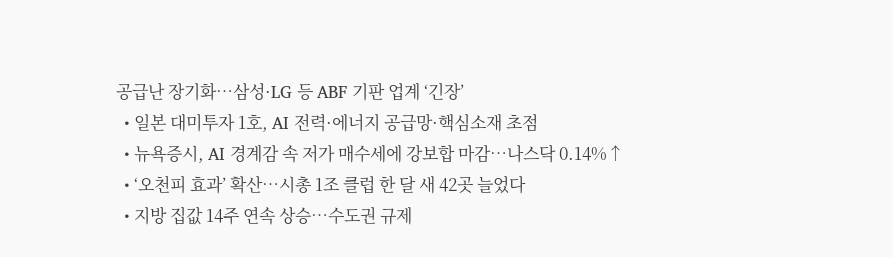공급난 장기화…삼성·LG 등 ABF 기판 업계 ‘긴장’
  • 일본 대미투자 1호, AI 전력·에너지 공급망·핵심소재 초점
  • 뉴욕증시, AI 경계감 속 저가 매수세에 강보합 마감…나스닥 0.14%↑
  • ‘오천피 효과’ 확산…시총 1조 클럽 한 달 새 42곳 늘었다
  • 지방 집값 14주 연속 상승⋯수도권 규제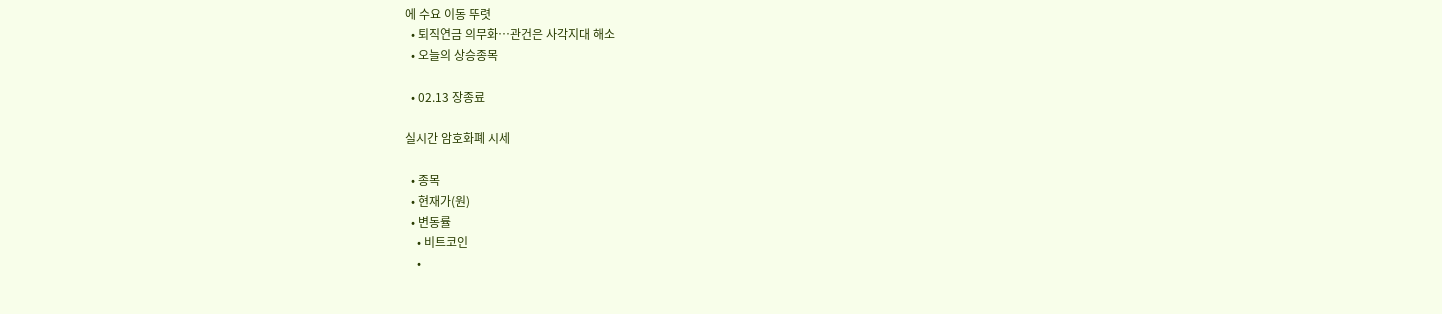에 수요 이동 뚜렷
  • 퇴직연금 의무화⋯관건은 사각지대 해소
  • 오늘의 상승종목

  • 02.13 장종료

실시간 암호화폐 시세

  • 종목
  • 현재가(원)
  • 변동률
    • 비트코인
    •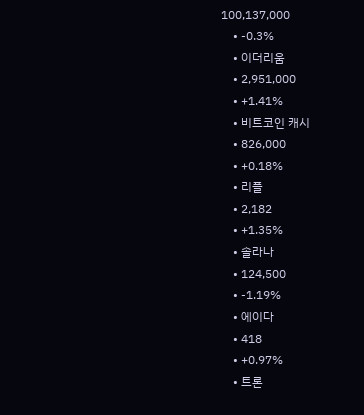100,137,000
    • -0.3%
    • 이더리움
    • 2,951,000
    • +1.41%
    • 비트코인 캐시
    • 826,000
    • +0.18%
    • 리플
    • 2,182
    • +1.35%
    • 솔라나
    • 124,500
    • -1.19%
    • 에이다
    • 418
    • +0.97%
    • 트론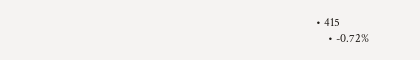• 415
    • -0.72%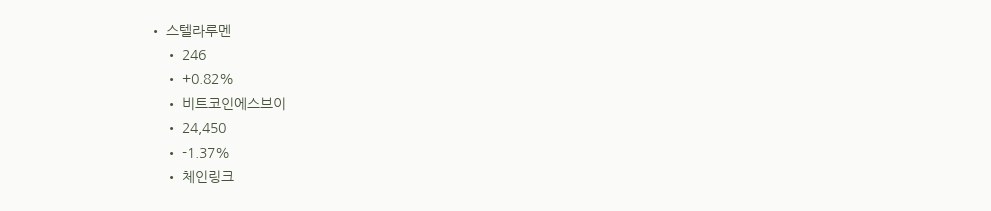• 스텔라루멘
    • 246
    • +0.82%
    • 비트코인에스브이
    • 24,450
    • -1.37%
    • 체인링크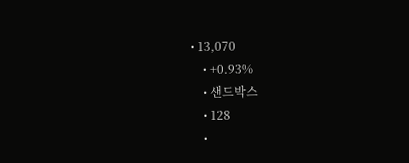• 13,070
    • +0.93%
    • 샌드박스
    • 128
    •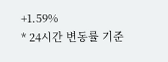+1.59%
* 24시간 변동률 기준